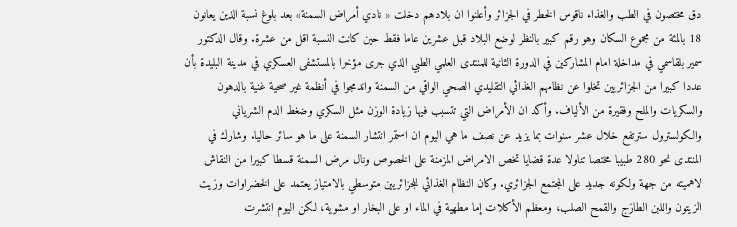دق مختصون في الطب والغذاء ناقوس الخطر في الجزائر وأعلنوا ان بلادهم دخلت « نادي أمراض السمنة» بعد بلوغ نسبة الذين يعانون 18 بالمئة من مجموع السكان وهو رقم كبير بالنظر لوضع البلاد قبل عشرين عاما فقط حين كانت النسبة اقل من عشرة. وقال الدكتور سمير بلقاسمي في مداخلة امام المشاركين في الدورة الثانية للمنتدى العلمي الطبي الذي جرى مؤخرا بالمستشفى العسكري في مدينة البليدة بأن عددا كبيرا من الجزائريين تخلوا عن نظامهم الغذائي التقليدي الصحي الواقي من السمنة واندمجوا في أنظمة غير صحية غنية بالدهون والسكريات والملح وفقيرة من الألياف. وأكد ان الأمراض التي تتسبب فيها زيادة الوزن مثل السكري وضغط الدم الشرياني والكولسترول سترتفع خلال عشر سنوات بما يزيد عن نصف ما هي اليوم ان استمر انتشار السمنة على ما هو سائر حاليا. وشارك في المنتدى نحو 280 طبيبا مختصا تناولا عدة قضايا تخص الامراض المزمنة على الخصوص ونال مرض السمنة قسطا كبيرا من النقاش لاهميته من جهة ولكونه جديد على المجتمع الجزائري. وكان النظام الغذائي للجزائريين متوسطي بالامتياز يعتمد على الخضراوات وزيت الزيتون واللبن الطازج والقمح الصلب، ومعظم الأكلات إما مطهية في الماء او على البخار او مشوية، لكن اليوم انتشرت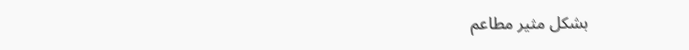بشكل مثير مطاعم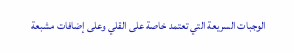الوجبات السريعة التي تعتمد خاصة على القلي وعلى إضافات مشبعة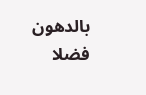بالدهون فضلا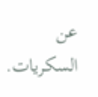عن السكريات.